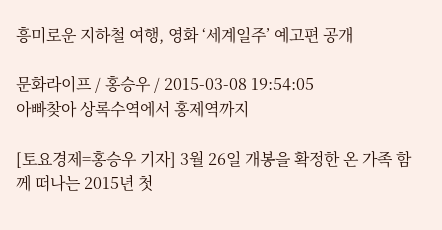흥미로운 지하철 여행, 영화 ‘세계일주’ 예고편 공개

문화라이프 / 홍승우 / 2015-03-08 19:54:05
아빠찾아 상록수역에서 홍제역까지

[토요경제=홍승우 기자] 3월 26일 개봉을 확정한 온 가족 함께 떠나는 2015년 첫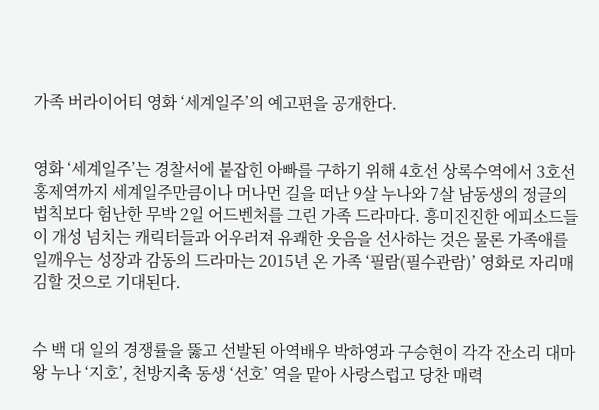가족 버라이어티 영화 ‘세계일주’의 예고편을 공개한다.


영화 ‘세계일주’는 경찰서에 붙잡힌 아빠를 구하기 위해 4호선 상록수역에서 3호선 홍제역까지 세계일주만큼이나 머나먼 길을 떠난 9살 누나와 7살 남동생의 정글의 법칙보다 험난한 무박 2일 어드벤처를 그린 가족 드라마다. 흥미진진한 에피소드들이 개성 넘치는 캐릭터들과 어우러져 유쾌한 웃음을 선사하는 것은 물론 가족애를 일깨우는 성장과 감동의 드라마는 2015년 온 가족 ‘필람(필수관람)’ 영화로 자리매김할 것으로 기대된다.


수 백 대 일의 경쟁률을 뚫고 선발된 아역배우 박하영과 구승현이 각각 잔소리 대마왕 누나 ‘지호’, 천방지축 동생 ‘선호’ 역을 맡아 사랑스럽고 당찬 매력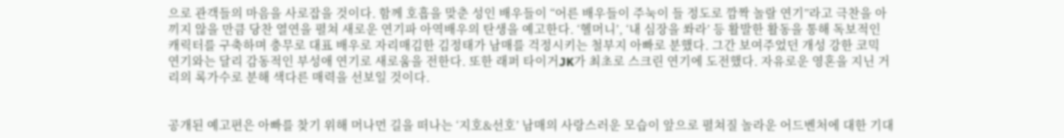으로 관객들의 마음을 사로잡을 것이다. 함께 호흡을 맞춘 성인 배우들이 “어른 배우들이 주눅이 들 정도로 깜짝 놀랄 연기”라고 극찬을 아끼지 않을 만큼 당찬 열연을 펼쳐 새로운 연기파 아역배우의 탄생을 예고한다. ‘헬머니’, ‘내 심장을 쏴라’ 등 활발한 활동을 통해 독보적인 캐릭터를 구축하며 충무로 대표 배우로 자리매김한 김정태가 남매를 걱정시키는 철부지 아빠로 분했다. 그간 보여주었던 개성 강한 코믹 연기와는 달리 감동적인 부성애 연기로 새로움을 전한다. 또한 래퍼 타이거JK가 최초로 스크린 연기에 도전했다. 자유로운 영혼을 지닌 거리의 록가수로 분해 색다른 매력을 선보일 것이다.


공개된 예고편은 아빠를 찾기 위해 머나먼 길을 떠나는 ‘지호&선호’ 남매의 사랑스러운 모습이 앞으로 펼쳐질 놀라운 어드벤처에 대한 기대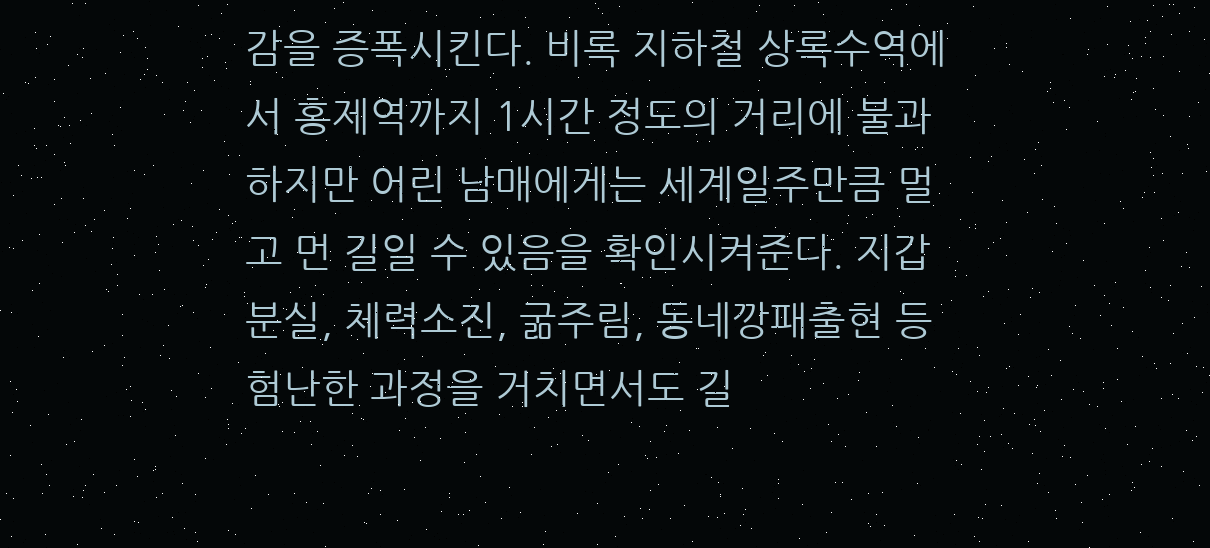감을 증폭시킨다. 비록 지하철 상록수역에서 홍제역까지 1시간 정도의 거리에 불과하지만 어린 남매에게는 세계일주만큼 멀고 먼 길일 수 있음을 확인시켜준다. 지갑분실, 체력소진, 굶주림, 동네깡패출현 등 험난한 과정을 거치면서도 길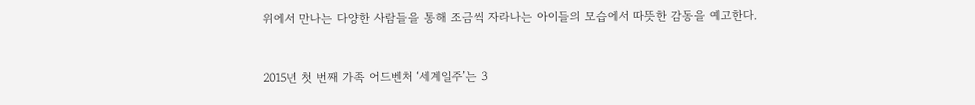위에서 만나는 다양한 사람들을 통해 조금씩 자라나는 아이들의 모습에서 따뜻한 감동을 예고한다.


2015년 첫 번째 가족 어드벤처 ‘세계일주’는 3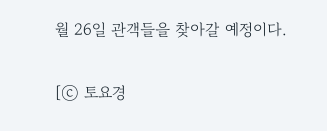월 26일 관객들을 찾아갈 예정이다.


[ⓒ 토요경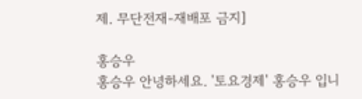제. 무단전재-재배포 금지]

홍승우
홍승우 안녕하세요. '토요경제' 홍승우 입니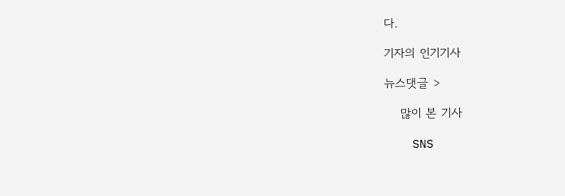다.

기자의 인기기사

뉴스댓글 >

    많이 본 기사

    SNS